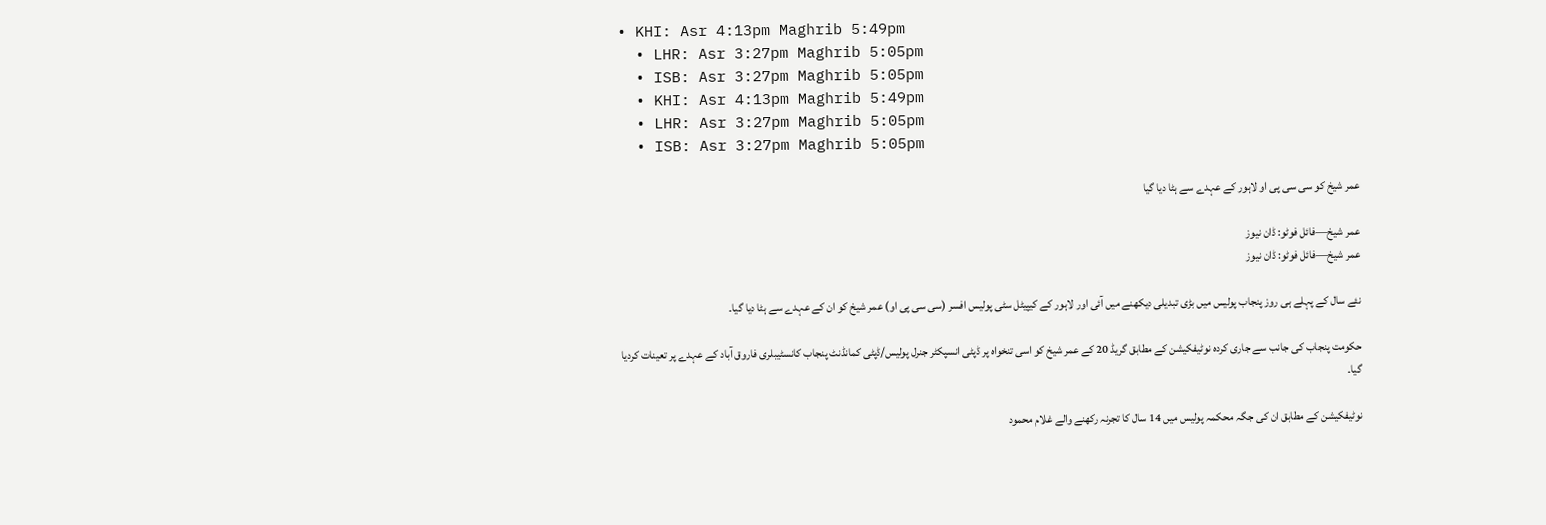• KHI: Asr 4:13pm Maghrib 5:49pm
  • LHR: Asr 3:27pm Maghrib 5:05pm
  • ISB: Asr 3:27pm Maghrib 5:05pm
  • KHI: Asr 4:13pm Maghrib 5:49pm
  • LHR: Asr 3:27pm Maghrib 5:05pm
  • ISB: Asr 3:27pm Maghrib 5:05pm

عمر شیخ کو سی سی پی او لاہور کے عہدے سے ہٹا دیا گیا

عمر شیخ—فائل فوٹو: ڈان نیوز
عمر شیخ—فائل فوٹو: ڈان نیوز

نئے سال کے پہلے ہی روز پنجاب پولیس میں بڑی تبدیلی دیکھنے میں آئی اور لاہور کے کیپیٹل سٹی پولیس افسر (سی سی پی او) عمر شیخ کو ان کے عہدے سے ہٹا دیا گیا۔

حکومت پنجاب کی جانب سے جاری کردہ نوٹیفکیشن کے مطابق گریڈ 20 کے عمر شیخ کو اسی تنخواہ پر ڈپٹی انسپکٹر جنرل پولیس/ڈپٹی کمانڈنٹ پنجاب کانسٹیبلری فاروق آباد کے عہدے پر تعینات کردیا گیا۔

نوٹیفکیشن کے مطابق ان کی جگہ محکمہ پولیس میں 14 سال کا تجرنہ رکھنے والے غلام محمود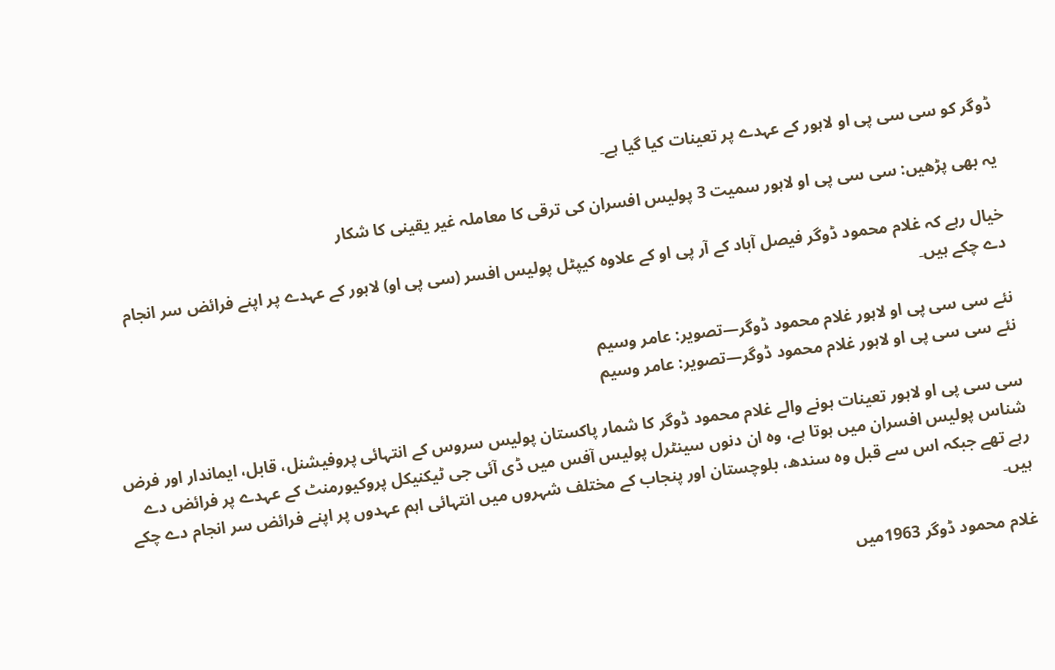ڈوگر کو سی سی پی او لاہور کے عہدے پر تعینات کیا گیا ہے۔

یہ بھی پڑھیں: سی سی پی او لاہور سمیت 3 پولیس افسران کی ترقی کا معاملہ غیر یقینی کا شکار

خیال رہے کہ غلام محمود ڈوگر فیصل آباد کے آر پی او کے علاوہ کیپٹل پولیس افسر (سی پی او) لاہور کے عہدے پر اپنے فرائض سر انجام دے چکے ہیں۔

نئے سی سی پی او لاہور غلام محمود ڈوگر—تصویر: عامر وسیم
نئے سی سی پی او لاہور غلام محمود ڈوگر—تصویر: عامر وسیم

سی سی پی او لاہور تعینات ہونے والے غلام محمود ڈوگر کا شمار پاکستان پولیس سروس کے انتہائی پروفیشنل، قابل، ایماندار اور فرض شناس پولیس افسران میں ہوتا ہے، وہ ان دنوں سینٹرل پولیس آفس میں ڈی آئی جی ٹیکنیکل پروکیورمنٹ کے عہدے پر فرائض دے رہے تھے جبکہ اس سے قبل وہ سندھ، بلوچستان اور پنجاب کے مختلف شہروں میں انتہائی اہم عہدوں پر اپنے فرائض سر انجام دے چکے ہیں۔

غلام محمود ڈوگر 1963میں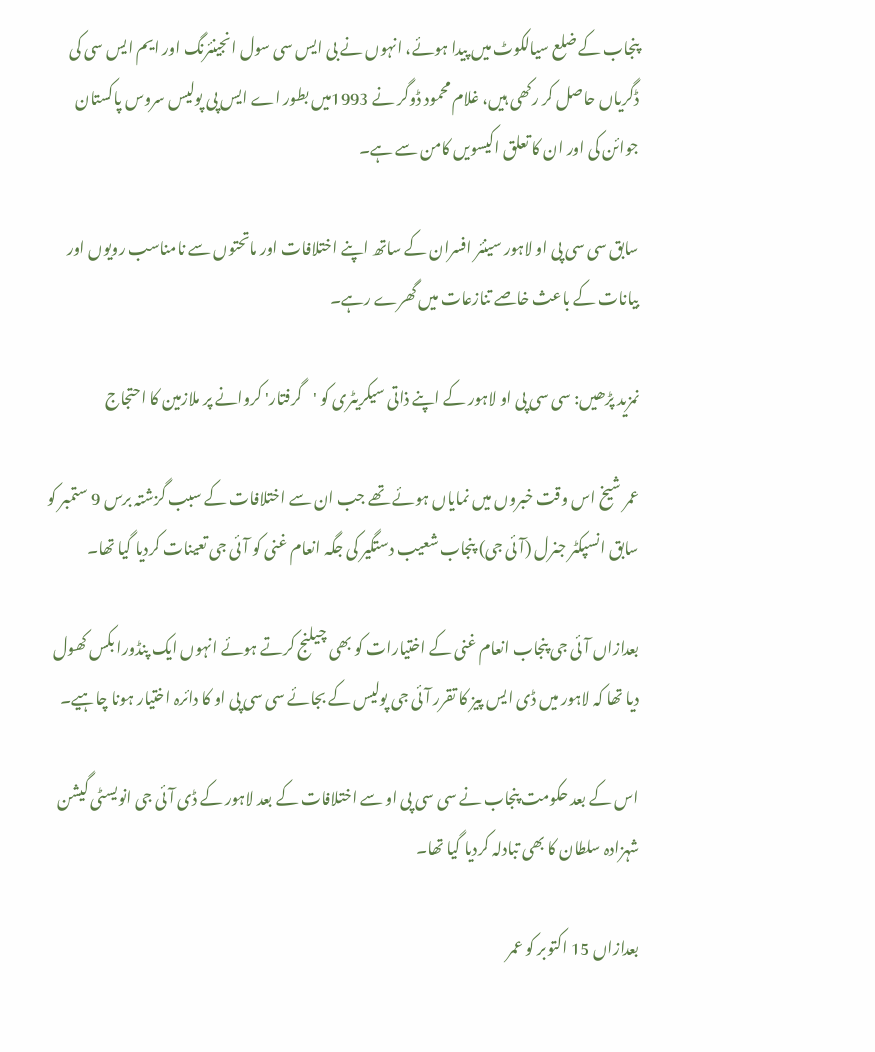پنجاب کے ضلع سیالکوٹ میں پیدا ہوئے، انہوں نے بی ایس سی سول انجینئرنگ اور ایم ایس سی کی ڈگریاں حاصل کر رکھی ہیں، غلام محمود ڈوگر نے 1993میں بطور اے ایس پی پولیس سروس پاکستان جوائن کی اور ان کا تعلق اکیسویں کامن سے ہے۔

سابق سی سی پی او لاہور سینئر افسران کے ساتھ اپنے اختلافات اور ماتحتوں سے نامناسب رویوں اور بیانات کے باعث خاصے تنازعات میں گھرے رہے۔

نمزید پڑھیں: سی سی پی او لاہور کے اپنے ذاتی سیکریٹری کو 'گرفتار' کروانے پر ملازمین کا احتجاج

عمر شیخ اس وقت خبروں میں نمایاں ہوئے تھے جب ان سے اختلافات کے سبب گزشتہ برس 9 ستمبر کو سابق انسپکٹر جنرل (آئی جی) پنجاب شعیب دستگیر کی جگہ انعام غنی کو آئی جی تعینات کردیا گیا تھا۔

بعدازاں آئی جی پنجاب انعام غنی کے اختیارات کو بھی چیلنج کرتے ہوئے انہوں ایک پنڈورا بکس کھول دیا تھا کہ لاہور میں ڈی ایس پیز کا تقرر آئی جی پولیس کے بجائے سی سی پی او کا دائرہ اختیار ہونا چاہیے۔

اس کے بعد حکومت پنجاب نے سی سی پی او سے اختلافات کے بعد لاہور کے ڈی آئی جی انویسٹی گیشن شہزادہ سلطان کا بھی تبادلہ کردیا گیا تھا۔

بعدازاں 15 اکتوبر کو عمر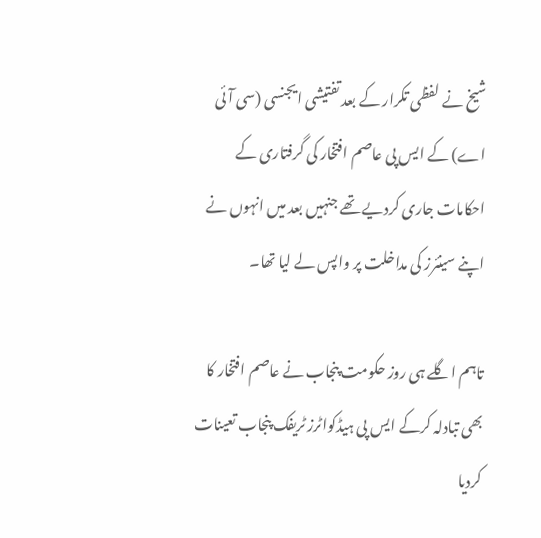شیخ نے لفظی تکرار کے بعد تفتیشی ایجنسی (سی آئی اے) کے ایس پی عاصم افتخار کی گرفتاری کے احکامات جاری کردیے تھے جنہیں بعد میں انہوں نے اپنے سینئرز کی مداخلت پر واپس لے لیا تھا۔

تاہم اگلے ہی روز حکومت پنجاب نے عاصم افتخار کا بھی تبادلہ کرکے ایس پی ہیڈکواٹرز ٹریفک پنجاب تعینات کردیا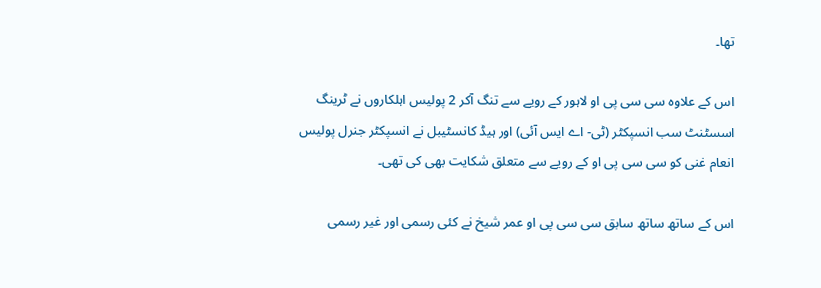تھا۔

اس کے علاوہ سی سی پی او لاہور کے رویے سے تنگ آکر 2 پولیس اہلکاروں نے ٹرینگ اسسٹنٹ سب انسپکٹر (ٹی- اے ایس آئی) اور ہیڈ کانسٹیبل نے انسپکٹر جنرل پولیس انعام غنی کو سی سی پی او کے رویے سے متعلق شکایت بھی کی تھی۔

اس کے ساتھ ساتھ سابق سی سی پی او عمر شیخ نے کئی رسمی اور غیر رسمی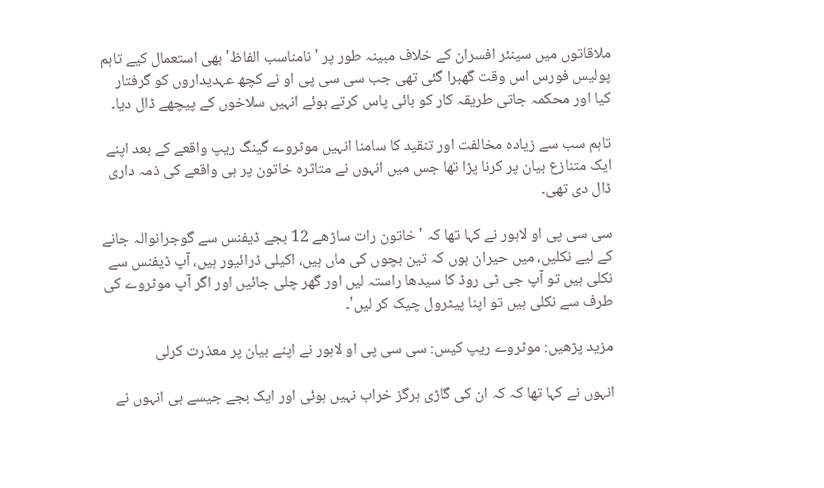ملاقاتوں میں سینئر افسران کے خلاف مبینہ طور پر 'نامناسب الفاظ' بھی استعمال کیے تاہم پولیس فورس اس وقت گھبرا گئی تھی جب سی سی پی او نے کچھ عہدیداروں کو گرفتار کیا اور محکمہ جاتی طریقہ کار کو بائی پاس کرتے ہوئے انہیں سلاخوں کے پیچھے ڈال دیا۔

تاہم سب سے زیادہ مخالفت اور تنقید کا سامنا انہیں موٹروے گینگ ریپ واقعے کے بعد اپنے ایک متنازع بیان پر کرنا پڑا تھا جس میں انہوں نے متاثرہ خاتون پر ہی واقعے کی ذمہ داری ڈال دی تھی۔

سی سی پی او لاہور نے کہا تھا کہ 'خاتون رات ساڑھے 12 بجے ڈیفنس سے گوجرانوالہ جانے کے لیے نکلیں، میں حیران ہوں کہ تین بچوں کی ماں ہیں، اکیلی ڈرائیور ہیں، آپ ڈیفنس سے نکلی ہیں تو آپ جی ٹی روڈ کا سیدھا راستہ لیں اور گھر چلی جائیں اور اگر آپ موٹروے کی طرف سے نکلی ہیں تو اپنا پیٹرول چیک کر لیں'۔

مزید پڑھیں: موٹروے ریپ کیس: سی سی پی او لاہور نے اپنے بیان پر معذرت کرلی

انہوں نے کہا تھا کہ کہ ان کی گاڑی ہرگز خراب نہیں ہوئی اور ایک بجے جیسے ہی انہوں نے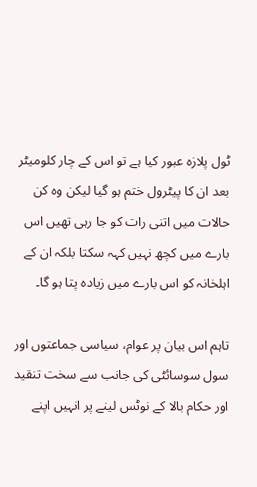ٹول پلازہ عبور کیا ہے تو اس کے چار کلومیٹر بعد ان کا پیٹرول ختم ہو گیا لیکن وہ کن حالات میں اتنی رات کو جا رہی تھیں اس بارے میں کچھ نہیں کہہ سکتا بلکہ ان کے اہلخانہ کو اس بارے میں زیادہ پتا ہو گا۔

تاہم اس بیان پر عوام، سیاسی جماعتوں اور سول سوسائٹی کی جانب سے سخت تنقید اور حکام بالا کے نوٹس لینے پر انہیں اپنے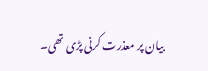بیان پر معذرت کرنی پڑی تھی۔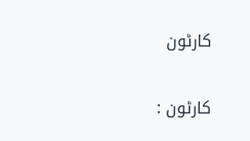کارٹون

کارٹون :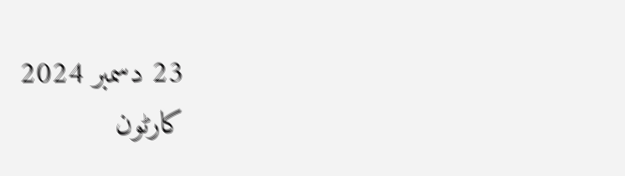23 دسمبر 2024
کارٹون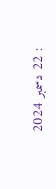: 22 دسمبر 2024